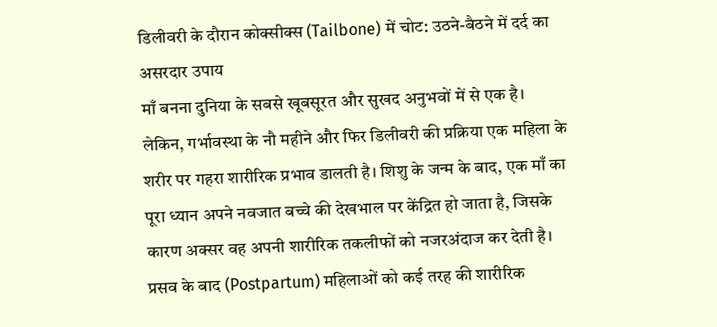डिलीवरी के दौरान कोक्सीक्स (Tailbone) में चोट: उठने-बैठने में दर्द का असरदार उपाय
माँ बनना दुनिया के सबसे खूबसूरत और सुखद अनुभवों में से एक है। लेकिन, गर्भावस्था के नौ महीने और फिर डिलीवरी की प्रक्रिया एक महिला के शरीर पर गहरा शारीरिक प्रभाव डालती है। शिशु के जन्म के बाद, एक माँ का पूरा ध्यान अपने नवजात बच्चे की देखभाल पर केंद्रित हो जाता है, जिसके कारण अक्सर वह अपनी शारीरिक तकलीफों को नजरअंदाज कर देती है। प्रसव के बाद (Postpartum) महिलाओं को कई तरह की शारीरिक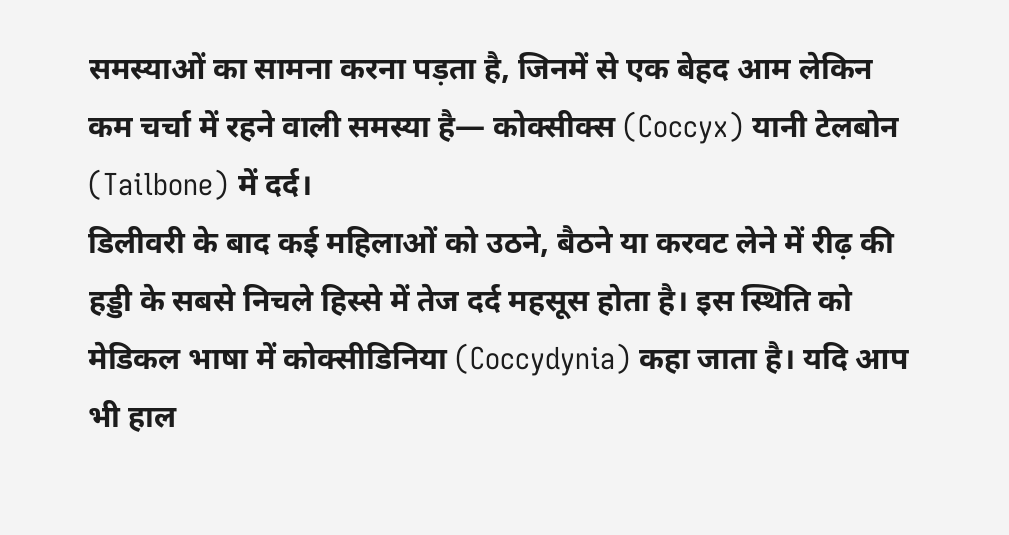समस्याओं का सामना करना पड़ता है, जिनमें से एक बेहद आम लेकिन कम चर्चा में रहने वाली समस्या है— कोक्सीक्स (Coccyx) यानी टेलबोन (Tailbone) में दर्द।
डिलीवरी के बाद कई महिलाओं को उठने, बैठने या करवट लेने में रीढ़ की हड्डी के सबसे निचले हिस्से में तेज दर्द महसूस होता है। इस स्थिति को मेडिकल भाषा में कोक्सीडिनिया (Coccydynia) कहा जाता है। यदि आप भी हाल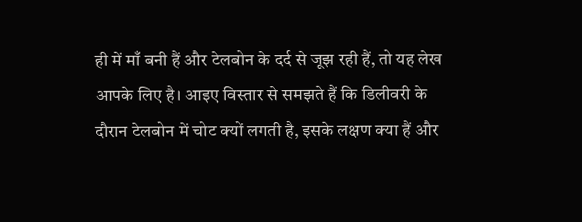ही में माँ बनी हैं और टेलबोन के दर्द से जूझ रही हैं, तो यह लेख आपके लिए है। आइए विस्तार से समझते हैं कि डिलीवरी के दौरान टेलबोन में चोट क्यों लगती है, इसके लक्षण क्या हैं और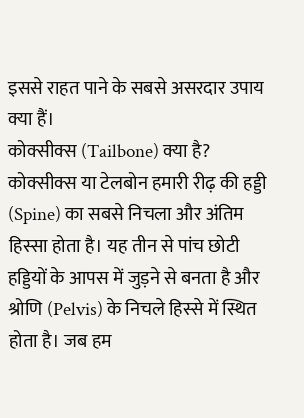इससे राहत पाने के सबसे असरदार उपाय क्या हैं।
कोक्सीक्स (Tailbone) क्या है?
कोक्सीक्स या टेलबोन हमारी रीढ़ की हड्डी (Spine) का सबसे निचला और अंतिम हिस्सा होता है। यह तीन से पांच छोटी हड्डियों के आपस में जुड़ने से बनता है और श्रोणि (Pelvis) के निचले हिस्से में स्थित होता है। जब हम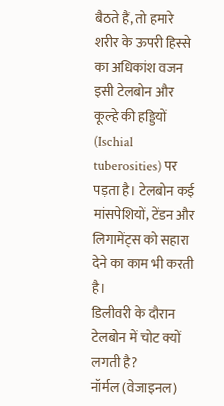बैठते हैं, तो हमारे शरीर के ऊपरी हिस्से का अधिकांश वजन इसी टेलबोन और कूल्हे की हड्डियों (Ischial tuberosities) पर पड़ता है। टेलबोन कई मांसपेशियों, टेंडन और लिगामेंट्स को सहारा देने का काम भी करती है।
डिलीवरी के दौरान टेलबोन में चोट क्यों लगती है?
नॉर्मल (वेजाइनल)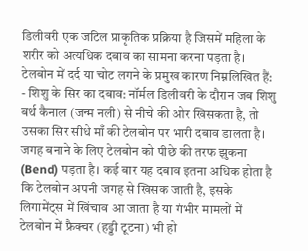डिलीवरी एक जटिल प्राकृतिक प्रक्रिया है जिसमें महिला के शरीर को अत्यधिक दबाव का सामना करना पड़ता है। टेलबोन में दर्द या चोट लगने के प्रमुख कारण निम्नलिखित हैं:
- शिशु के सिर का दबाव: नॉर्मल डिलीवरी के दौरान जब शिशु बर्थ कैनाल (जन्म नली) से नीचे की ओर खिसकता है, तो उसका सिर सीधे माँ की टेलबोन पर भारी दबाव डालता है। जगह बनाने के लिए टेलबोन को पीछे की तरफ झुकना (Bend) पड़ता है। कई बार यह दबाव इतना अधिक होता है कि टेलबोन अपनी जगह से खिसक जाती है, इसके लिगामेंट्स में खिंचाव आ जाता है या गंभीर मामलों में टेलबोन में फ्रैक्चर (हड्डी टूटना) भी हो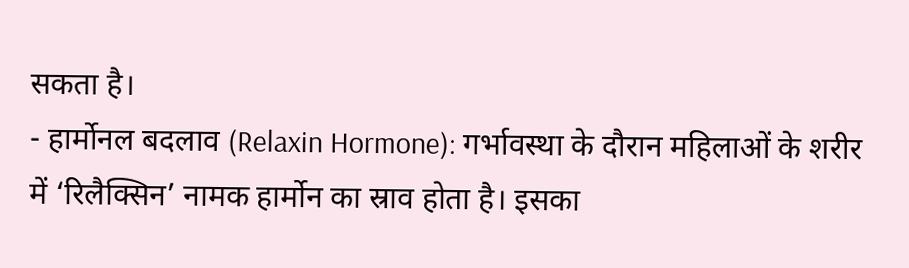सकता है।
- हार्मोनल बदलाव (Relaxin Hormone): गर्भावस्था के दौरान महिलाओं के शरीर में ‘रिलैक्सिन’ नामक हार्मोन का स्राव होता है। इसका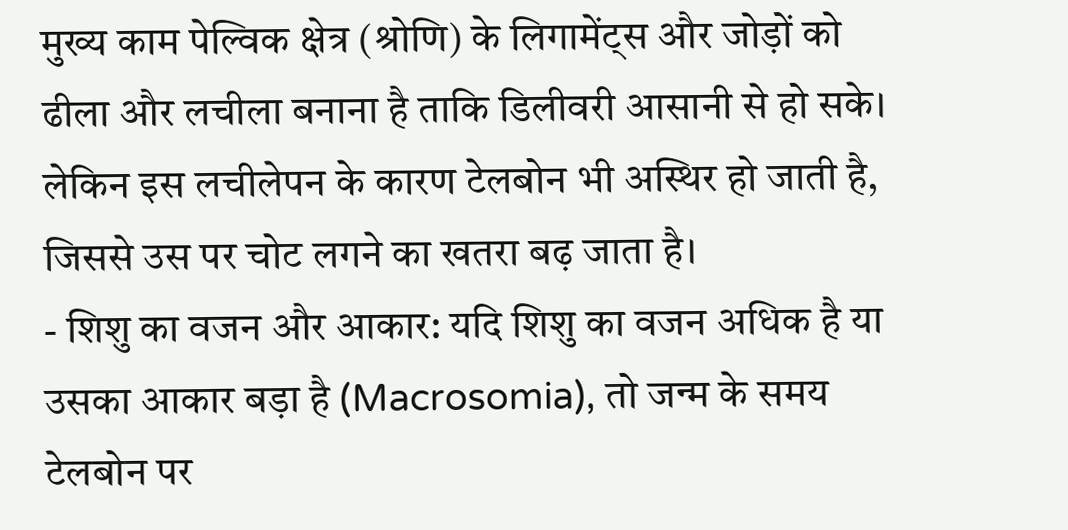मुख्य काम पेल्विक क्षेत्र (श्रोणि) के लिगामेंट्स और जोड़ों को ढीला और लचीला बनाना है ताकि डिलीवरी आसानी से हो सके। लेकिन इस लचीलेपन के कारण टेलबोन भी अस्थिर हो जाती है, जिससे उस पर चोट लगने का खतरा बढ़ जाता है।
- शिशु का वजन और आकार: यदि शिशु का वजन अधिक है या उसका आकार बड़ा है (Macrosomia), तो जन्म के समय टेलबोन पर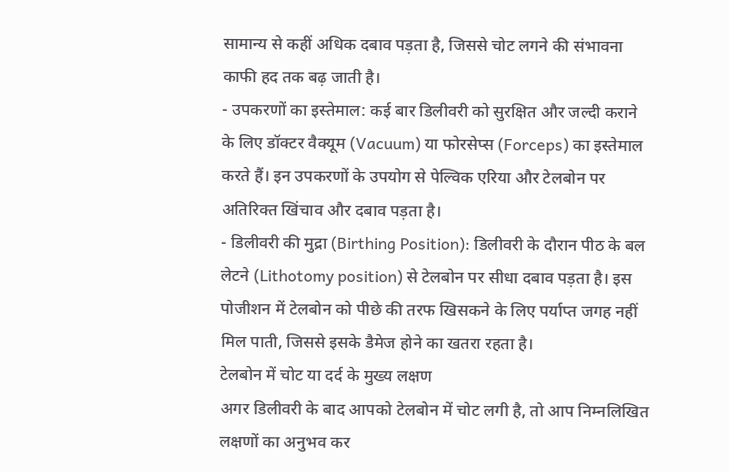सामान्य से कहीं अधिक दबाव पड़ता है, जिससे चोट लगने की संभावना काफी हद तक बढ़ जाती है।
- उपकरणों का इस्तेमाल: कई बार डिलीवरी को सुरक्षित और जल्दी कराने के लिए डॉक्टर वैक्यूम (Vacuum) या फोरसेप्स (Forceps) का इस्तेमाल करते हैं। इन उपकरणों के उपयोग से पेल्विक एरिया और टेलबोन पर अतिरिक्त खिंचाव और दबाव पड़ता है।
- डिलीवरी की मुद्रा (Birthing Position): डिलीवरी के दौरान पीठ के बल लेटने (Lithotomy position) से टेलबोन पर सीधा दबाव पड़ता है। इस पोजीशन में टेलबोन को पीछे की तरफ खिसकने के लिए पर्याप्त जगह नहीं मिल पाती, जिससे इसके डैमेज होने का खतरा रहता है।
टेलबोन में चोट या दर्द के मुख्य लक्षण
अगर डिलीवरी के बाद आपको टेलबोन में चोट लगी है, तो आप निम्नलिखित लक्षणों का अनुभव कर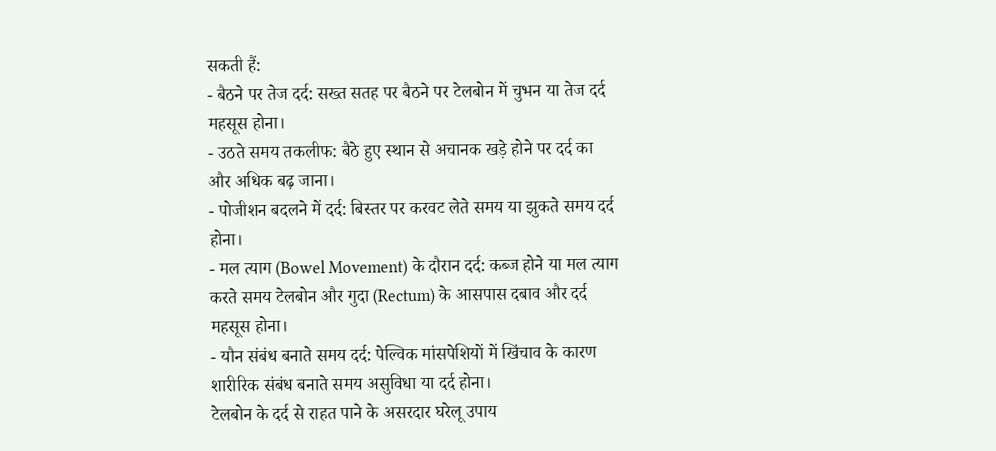सकती हैं:
- बैठने पर तेज दर्द: सख्त सतह पर बैठने पर टेलबोन में चुभन या तेज दर्द महसूस होना।
- उठते समय तकलीफ: बैठे हुए स्थान से अचानक खड़े होने पर दर्द का और अधिक बढ़ जाना।
- पोजीशन बदलने में दर्द: बिस्तर पर करवट लेते समय या झुकते समय दर्द होना।
- मल त्याग (Bowel Movement) के दौरान दर्द: कब्ज होने या मल त्याग करते समय टेलबोन और गुदा (Rectum) के आसपास दबाव और दर्द महसूस होना।
- यौन संबंध बनाते समय दर्द: पेल्विक मांसपेशियों में खिंचाव के कारण शारीरिक संबंध बनाते समय असुविधा या दर्द होना।
टेलबोन के दर्द से राहत पाने के असरदार घरेलू उपाय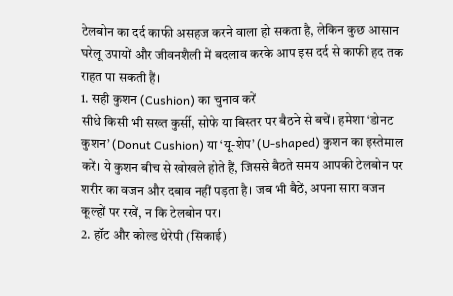टेलबोन का दर्द काफी असहज करने वाला हो सकता है, लेकिन कुछ आसान घरेलू उपायों और जीवनशैली में बदलाव करके आप इस दर्द से काफी हद तक राहत पा सकती हैं।
1. सही कुशन (Cushion) का चुनाव करें
सीधे किसी भी सख्त कुर्सी, सोफे या बिस्तर पर बैठने से बचें। हमेशा ‘डोनट कुशन’ (Donut Cushion) या ‘यू-शेप’ (U-shaped) कुशन का इस्तेमाल करें। ये कुशन बीच से खोखले होते हैं, जिससे बैठते समय आपकी टेलबोन पर शरीर का वजन और दबाव नहीं पड़ता है। जब भी बैठें, अपना सारा वजन कूल्हों पर रखें, न कि टेलबोन पर।
2. हॉट और कोल्ड थेरेपी (सिकाई)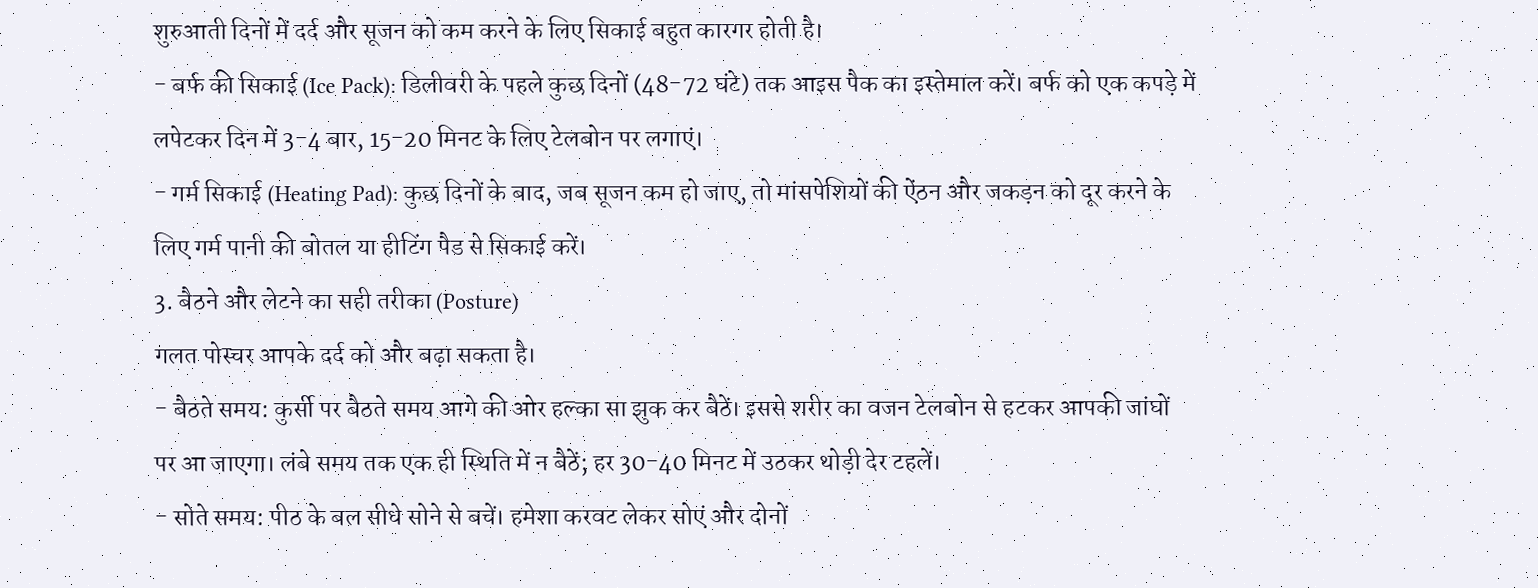शुरुआती दिनों में दर्द और सूजन को कम करने के लिए सिकाई बहुत कारगर होती है।
- बर्फ की सिकाई (Ice Pack): डिलीवरी के पहले कुछ दिनों (48-72 घंटे) तक आइस पैक का इस्तेमाल करें। बर्फ को एक कपड़े में लपेटकर दिन में 3-4 बार, 15-20 मिनट के लिए टेलबोन पर लगाएं।
- गर्म सिकाई (Heating Pad): कुछ दिनों के बाद, जब सूजन कम हो जाए, तो मांसपेशियों की ऐंठन और जकड़न को दूर करने के लिए गर्म पानी की बोतल या हीटिंग पैड से सिकाई करें।
3. बैठने और लेटने का सही तरीका (Posture)
गलत पोस्चर आपके दर्द को और बढ़ा सकता है।
- बैठते समय: कुर्सी पर बैठते समय आगे की ओर हल्का सा झुक कर बैठें। इससे शरीर का वजन टेलबोन से हटकर आपकी जांघों पर आ जाएगा। लंबे समय तक एक ही स्थिति में न बैठें; हर 30-40 मिनट में उठकर थोड़ी देर टहलें।
- सोते समय: पीठ के बल सीधे सोने से बचें। हमेशा करवट लेकर सोएं और दोनों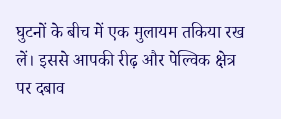घुटनों के बीच में एक मुलायम तकिया रख लें। इससे आपकी रीढ़ और पेल्विक क्षेत्र पर दबाव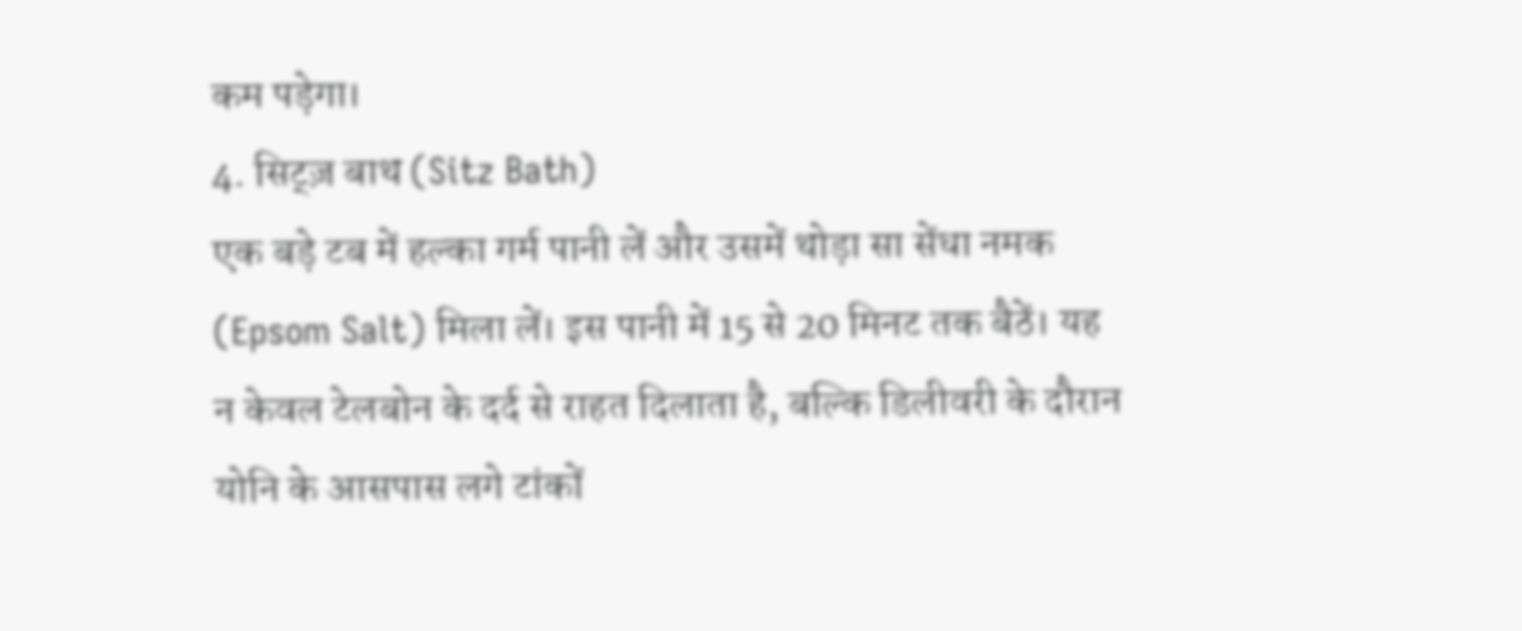कम पड़ेगा।
4. सिट्ज़ बाथ (Sitz Bath)
एक बड़े टब में हल्का गर्म पानी लें और उसमें थोड़ा सा सेंधा नमक (Epsom Salt) मिला लें। इस पानी में 15 से 20 मिनट तक बैठें। यह न केवल टेलबोन के दर्द से राहत दिलाता है, बल्कि डिलीवरी के दौरान योनि के आसपास लगे टांकों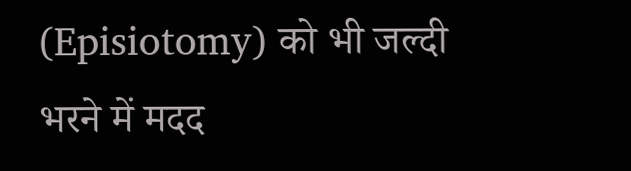(Episiotomy) को भी जल्दी भरने में मदद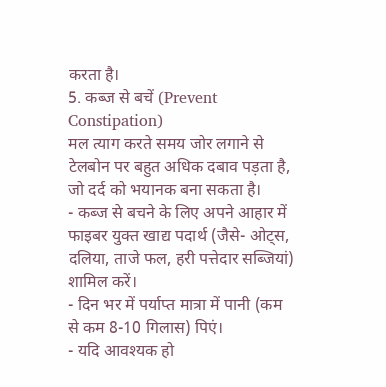करता है।
5. कब्ज से बचें (Prevent Constipation)
मल त्याग करते समय जोर लगाने से टेलबोन पर बहुत अधिक दबाव पड़ता है, जो दर्द को भयानक बना सकता है।
- कब्ज से बचने के लिए अपने आहार में फाइबर युक्त खाद्य पदार्थ (जैसे- ओट्स, दलिया, ताजे फल, हरी पत्तेदार सब्जियां) शामिल करें।
- दिन भर में पर्याप्त मात्रा में पानी (कम से कम 8-10 गिलास) पिएं।
- यदि आवश्यक हो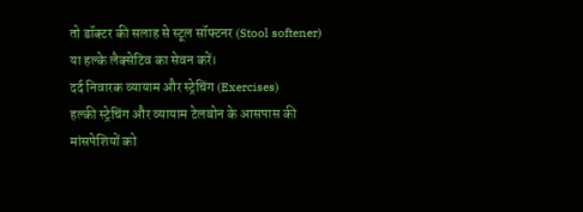तो डॉक्टर की सलाह से स्टूल सॉफ्टनर (Stool softener) या हल्के लैक्सेटिव का सेवन करें।
दर्द निवारक व्यायाम और स्ट्रेचिंग (Exercises)
हल्की स्ट्रेचिंग और व्यायाम टेलबोन के आसपास की मांसपेशियों को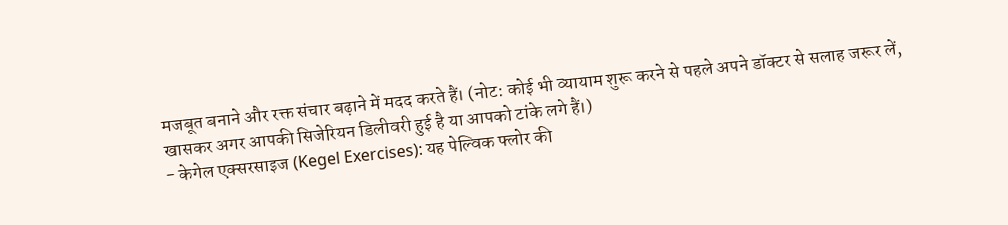मजबूत बनाने और रक्त संचार बढ़ाने में मदद करते हैं। (नोट: कोई भी व्यायाम शुरू करने से पहले अपने डॉक्टर से सलाह जरूर लें, खासकर अगर आपकी सिजेरियन डिलीवरी हुई है या आपको टांके लगे हैं।)
- केगेल एक्सरसाइज (Kegel Exercises): यह पेल्विक फ्लोर की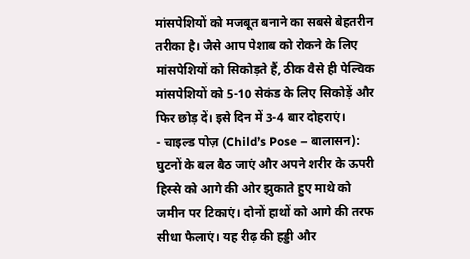मांसपेशियों को मजबूत बनाने का सबसे बेहतरीन तरीका है। जैसे आप पेशाब को रोकने के लिए मांसपेशियों को सिकोड़ते हैं, ठीक वैसे ही पेल्विक मांसपेशियों को 5-10 सेकंड के लिए सिकोड़ें और फिर छोड़ दें। इसे दिन में 3-4 बार दोहराएं।
- चाइल्ड पोज़ (Child’s Pose – बालासन): घुटनों के बल बैठ जाएं और अपने शरीर के ऊपरी हिस्से को आगे की ओर झुकाते हुए माथे को जमीन पर टिकाएं। दोनों हाथों को आगे की तरफ सीधा फैलाएं। यह रीढ़ की हड्डी और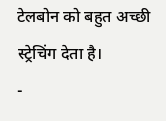टेलबोन को बहुत अच्छी स्ट्रेचिंग देता है।
-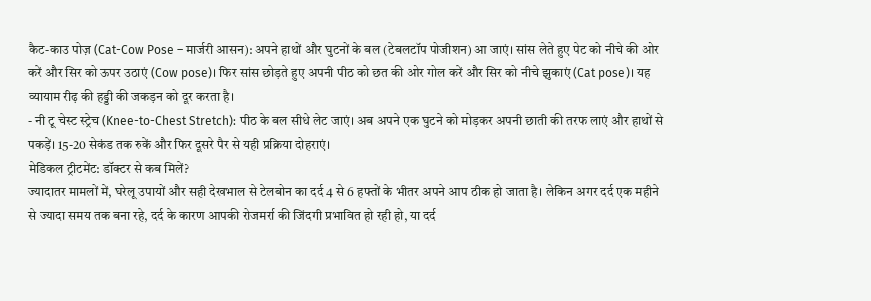कैट-काउ पोज़ (Cat-Cow Pose – मार्जरी आसन): अपने हाथों और घुटनों के बल (टेबलटॉप पोजीशन) आ जाएं। सांस लेते हुए पेट को नीचे की ओर करें और सिर को ऊपर उठाएं (Cow pose)। फिर सांस छोड़ते हुए अपनी पीठ को छत की ओर गोल करें और सिर को नीचे झुकाएं (Cat pose)। यह व्यायाम रीढ़ की हड्डी की जकड़न को दूर करता है।
- नी टू चेस्ट स्ट्रेच (Knee-to-Chest Stretch): पीठ के बल सीधे लेट जाएं। अब अपने एक घुटने को मोड़कर अपनी छाती की तरफ लाएं और हाथों से पकड़ें। 15-20 सेकंड तक रुकें और फिर दूसरे पैर से यही प्रक्रिया दोहराएं।
मेडिकल ट्रीटमेंट: डॉक्टर से कब मिलें?
ज्यादातर मामलों में, घरेलू उपायों और सही देखभाल से टेलबोन का दर्द 4 से 6 हफ्तों के भीतर अपने आप ठीक हो जाता है। लेकिन अगर दर्द एक महीने से ज्यादा समय तक बना रहे, दर्द के कारण आपकी रोजमर्रा की जिंदगी प्रभावित हो रही हो, या दर्द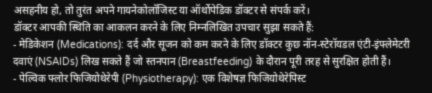असहनीय हो, तो तुरंत अपने गायनेकोलॉजिस्ट या ऑर्थोपेडिक डॉक्टर से संपर्क करें।
डॉक्टर आपकी स्थिति का आकलन करने के लिए निम्नलिखित उपचार सुझा सकते हैं:
- मेडिकेशन (Medications): दर्द और सूजन को कम करने के लिए डॉक्टर कुछ नॉन-स्टेरॉयडल एंटी-इंफ्लेमेटरी दवाएं (NSAIDs) लिख सकते हैं जो स्तनपान (Breastfeeding) के दौरान पूरी तरह से सुरक्षित होती हैं।
- पेल्विक फ्लोर फिजियोथेरेपी (Physiotherapy): एक विशेषज्ञ फिजियोथेरेपिस्ट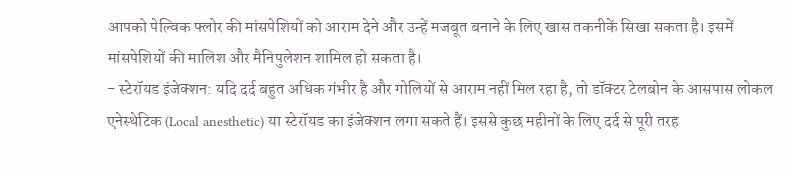आपको पेल्विक फ्लोर की मांसपेशियों को आराम देने और उन्हें मजबूत बनाने के लिए खास तकनीकें सिखा सकता है। इसमें मांसपेशियों की मालिश और मैनिपुलेशन शामिल हो सकता है।
- स्टेरॉयड इंजेक्शन: यदि दर्द बहुत अधिक गंभीर है और गोलियों से आराम नहीं मिल रहा है, तो डॉक्टर टेलबोन के आसपास लोकल एनेस्थेटिक (Local anesthetic) या स्टेरॉयड का इंजेक्शन लगा सकते हैं। इससे कुछ महीनों के लिए दर्द से पूरी तरह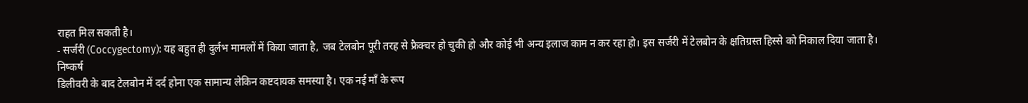राहत मिल सकती है।
- सर्जरी (Coccygectomy): यह बहुत ही दुर्लभ मामलों में किया जाता है, जब टेलबोन पूरी तरह से फ्रैक्चर हो चुकी हो और कोई भी अन्य इलाज काम न कर रहा हो। इस सर्जरी में टेलबोन के क्षतिग्रस्त हिस्से को निकाल दिया जाता है।
निष्कर्ष
डिलीवरी के बाद टेलबोन में दर्द होना एक सामान्य लेकिन कष्टदायक समस्या है। एक नई माँ के रूप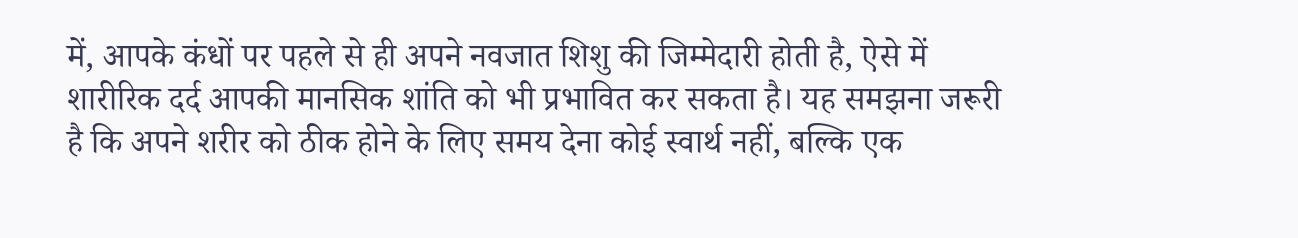में, आपके कंधों पर पहले से ही अपने नवजात शिशु की जिम्मेदारी होती है, ऐसे में शारीरिक दर्द आपकी मानसिक शांति को भी प्रभावित कर सकता है। यह समझना जरूरी है कि अपने शरीर को ठीक होने के लिए समय देना कोई स्वार्थ नहीं, बल्कि एक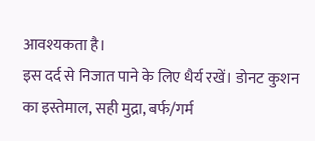आवश्यकता है।
इस दर्द से निजात पाने के लिए धैर्य रखें। डोनट कुशन का इस्तेमाल, सही मुद्रा, बर्फ/गर्म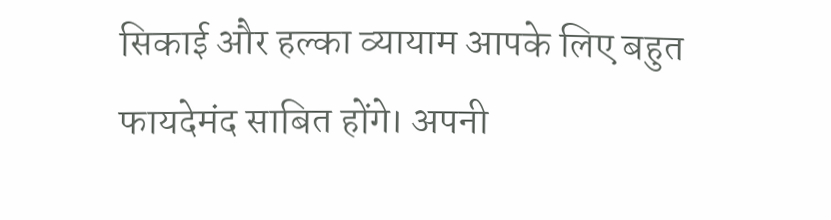सिकाई और हल्का व्यायाम आपके लिए बहुत फायदेमंद साबित होंगे। अपनी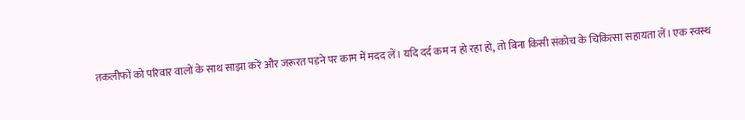तकलीफों को परिवार वालों के साथ साझा करें और जरूरत पड़ने पर काम में मदद लें। यदि दर्द कम न हो रहा हो, तो बिना किसी संकोच के चिकित्सा सहायता लें। एक स्वस्थ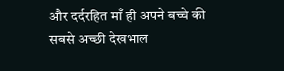और दर्दरहित माँ ही अपने बच्चे की सबसे अच्छी देखभाल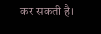कर सकती है।